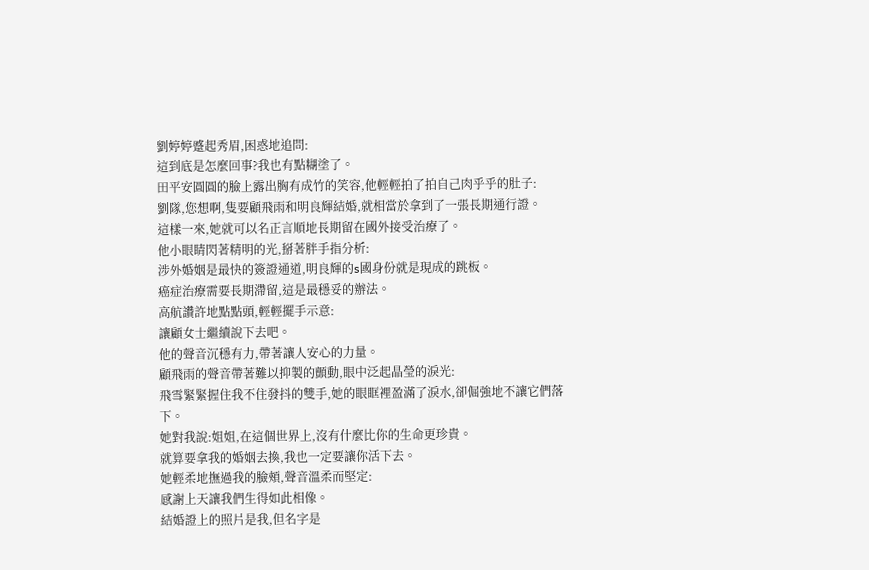劉婷婷蹙起秀眉,困惑地追問:
這到底是怎麼回事?我也有點糊塗了。
田平安圓圓的臉上露出胸有成竹的笑容,他輕輕拍了拍自己肉乎乎的肚子:
劉隊,您想啊,隻要顧飛雨和明良輝結婚,就相當於拿到了一張長期通行證。
這樣一來,她就可以名正言順地長期留在國外接受治療了。
他小眼睛閃著精明的光,掰著胖手指分析:
涉外婚姻是最快的簽證通道,明良輝的s國身份就是現成的跳板。
癌症治療需要長期滯留,這是最穩妥的辦法。
高航讚許地點點頭,輕輕擺手示意:
讓顧女士繼續說下去吧。
他的聲音沉穩有力,帶著讓人安心的力量。
顧飛雨的聲音帶著難以抑製的顫動,眼中泛起晶瑩的淚光:
飛雪緊緊握住我不住發抖的雙手,她的眼眶裡盈滿了淚水,卻倔強地不讓它們落下。
她對我說:姐姐,在這個世界上,沒有什麼比你的生命更珍貴。
就算要拿我的婚姻去換,我也一定要讓你活下去。
她輕柔地撫過我的臉頰,聲音溫柔而堅定:
感謝上天讓我們生得如此相像。
結婚證上的照片是我,但名字是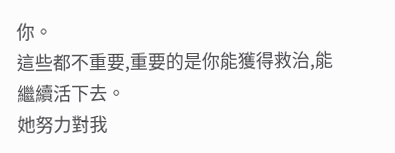你。
這些都不重要,重要的是你能獲得救治,能繼續活下去。
她努力對我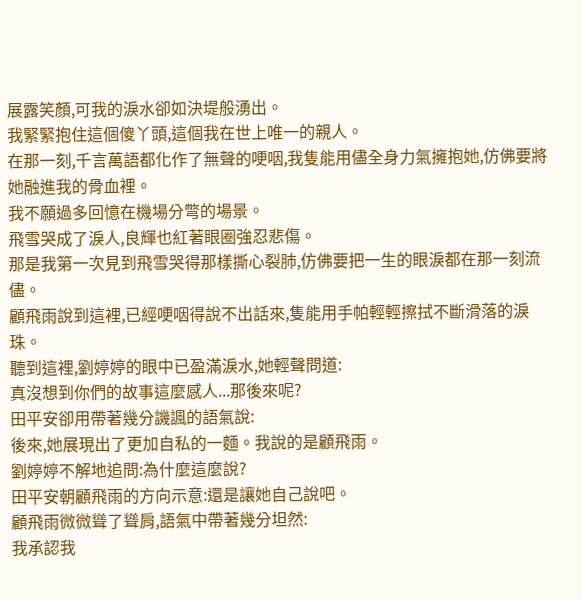展露笑顏,可我的淚水卻如決堤般湧出。
我緊緊抱住這個傻丫頭,這個我在世上唯一的親人。
在那一刻,千言萬語都化作了無聲的哽咽,我隻能用儘全身力氣擁抱她,仿佛要將她融進我的骨血裡。
我不願過多回憶在機場分彆的場景。
飛雪哭成了淚人,良輝也紅著眼圈強忍悲傷。
那是我第一次見到飛雪哭得那樣撕心裂肺,仿佛要把一生的眼淚都在那一刻流儘。
顧飛雨說到這裡,已經哽咽得說不出話來,隻能用手帕輕輕擦拭不斷滑落的淚珠。
聽到這裡,劉婷婷的眼中已盈滿淚水,她輕聲問道:
真沒想到你們的故事這麼感人...那後來呢?
田平安卻用帶著幾分譏諷的語氣說:
後來,她展現出了更加自私的一麵。我說的是顧飛雨。
劉婷婷不解地追問:為什麼這麼說?
田平安朝顧飛雨的方向示意:還是讓她自己說吧。
顧飛雨微微聳了聳肩,語氣中帶著幾分坦然:
我承認我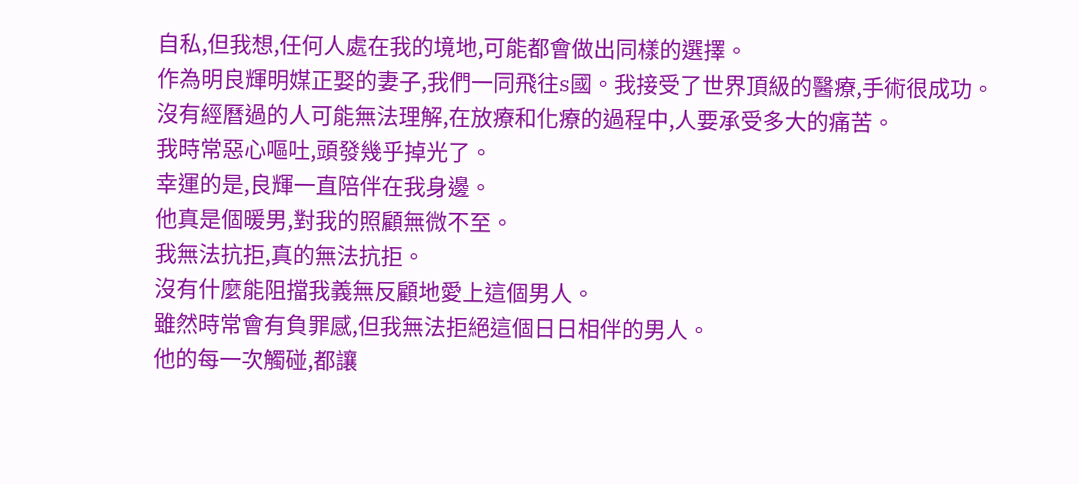自私,但我想,任何人處在我的境地,可能都會做出同樣的選擇。
作為明良輝明媒正娶的妻子,我們一同飛往s國。我接受了世界頂級的醫療,手術很成功。
沒有經曆過的人可能無法理解,在放療和化療的過程中,人要承受多大的痛苦。
我時常惡心嘔吐,頭發幾乎掉光了。
幸運的是,良輝一直陪伴在我身邊。
他真是個暖男,對我的照顧無微不至。
我無法抗拒,真的無法抗拒。
沒有什麼能阻擋我義無反顧地愛上這個男人。
雖然時常會有負罪感,但我無法拒絕這個日日相伴的男人。
他的每一次觸碰,都讓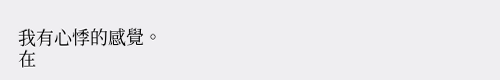我有心悸的感覺。
在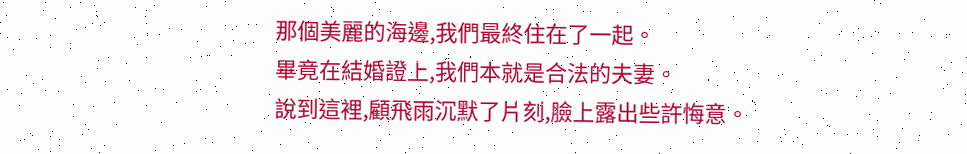那個美麗的海邊,我們最終住在了一起。
畢竟在結婚證上,我們本就是合法的夫妻。
說到這裡,顧飛雨沉默了片刻,臉上露出些許悔意。